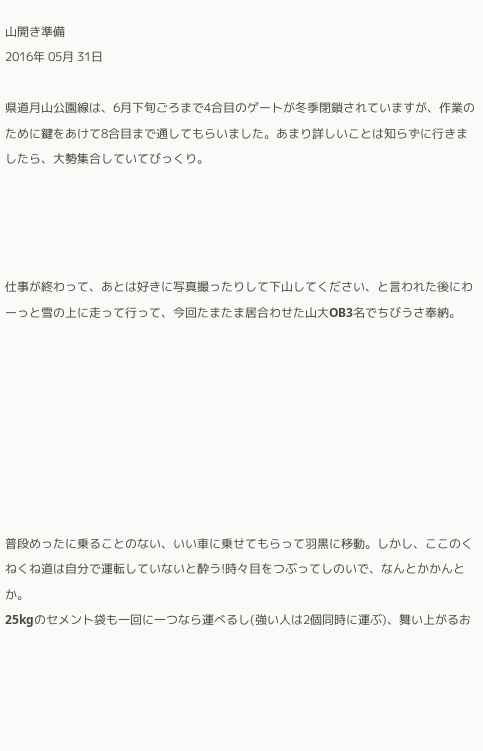山開き準備
2016年 05月 31日

県道月山公園線は、6月下旬ごろまで4合目のゲートが冬季閉鎖されていますが、作業のために鍵をあけて8合目まで通してもらいました。あまり詳しいことは知らずに行きましたら、大勢集合していてびっくり。




仕事が終わって、あとは好きに写真撮ったりして下山してください、と言われた後にわーっと雪の上に走って行って、今回たまたま居合わせた山大OB3名でちびうさ奉納。








普段めったに乗ることのない、いい車に乗せてもらって羽黒に移動。しかし、ここのくねくね道は自分で運転していないと酔う!時々目をつぶってしのいで、なんとかかんとか。
25kgのセメント袋も一回に一つなら運べるし(強い人は2個同時に運ぶ)、舞い上がるお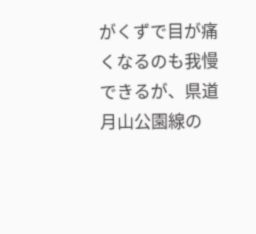がくずで目が痛くなるのも我慢できるが、県道月山公園線の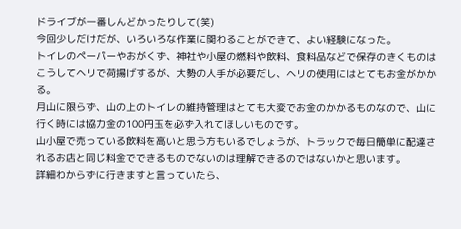ドライブが一番しんどかったりして(笑)
今回少しだけだが、いろいろな作業に関わることができて、よい経験になった。
トイレのペーパーやおがくず、神社や小屋の燃料や飲料、食料品などで保存のきくものはこうしてヘリで荷揚げするが、大勢の人手が必要だし、ヘリの使用にはとてもお金がかかる。
月山に限らず、山の上のトイレの維持管理はとても大変でお金のかかるものなので、山に行く時には協力金の100円玉を必ず入れてほしいものです。
山小屋で売っている飲料を高いと思う方もいるでしょうが、トラックで毎日簡単に配達されるお店と同じ料金でできるものでないのは理解できるのではないかと思います。
詳細わからずに行きますと言っていたら、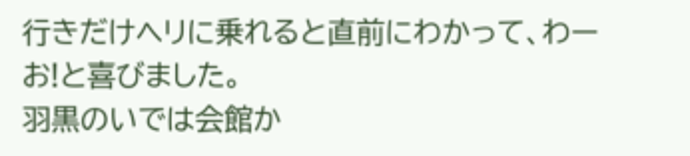行きだけヘリに乗れると直前にわかって、わーお!と喜びました。
羽黒のいでは会館か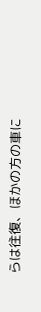らは往復、ほかの方の車に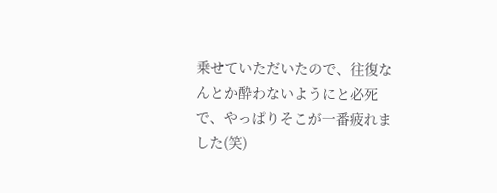乗せていただいたので、往復なんとか酔わないようにと必死で、やっぱりそこが一番疲れました(笑)